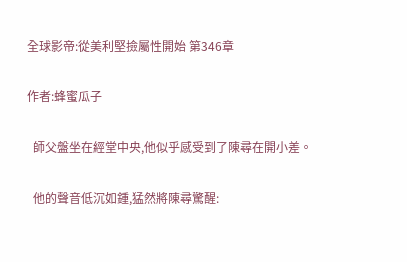全球影帝:從美利堅撿屬性開始 第346章

作者:蜂蜜瓜子

  師父盤坐在經堂中央,他似乎感受到了陳尋在開小差。

  他的聲音低沉如鍾,猛然將陳尋驚醒: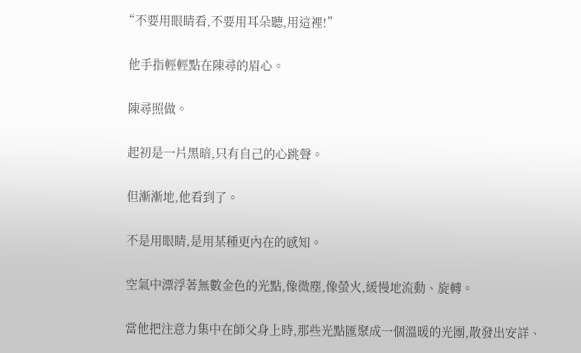“不要用眼睛看,不要用耳朵聽,用這裡!”

  他手指輕輕點在陳尋的眉心。

  陳尋照做。

  起初是一片黑暗,只有自己的心跳聲。

  但漸漸地,他看到了。

  不是用眼睛,是用某種更內在的感知。

  空氣中漂浮著無數金色的光點,像微塵,像螢火,緩慢地流動、旋轉。

  當他把注意力集中在師父身上時,那些光點匯聚成一個溫暖的光團,散發出安詳、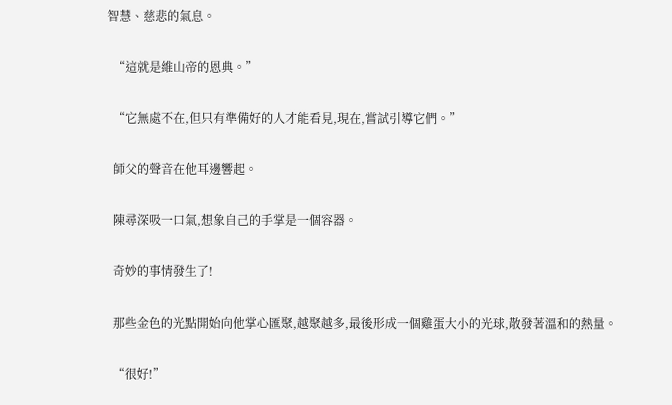智慧、慈悲的氣息。

  “這就是維山帝的恩典。”

  “它無處不在,但只有準備好的人才能看見,現在,嘗試引導它們。”

  師父的聲音在他耳邊響起。

  陳尋深吸一口氣,想象自己的手掌是一個容器。

  奇妙的事情發生了!

  那些金色的光點開始向他掌心匯聚,越聚越多,最後形成一個雞蛋大小的光球,散發著溫和的熱量。

  “很好!”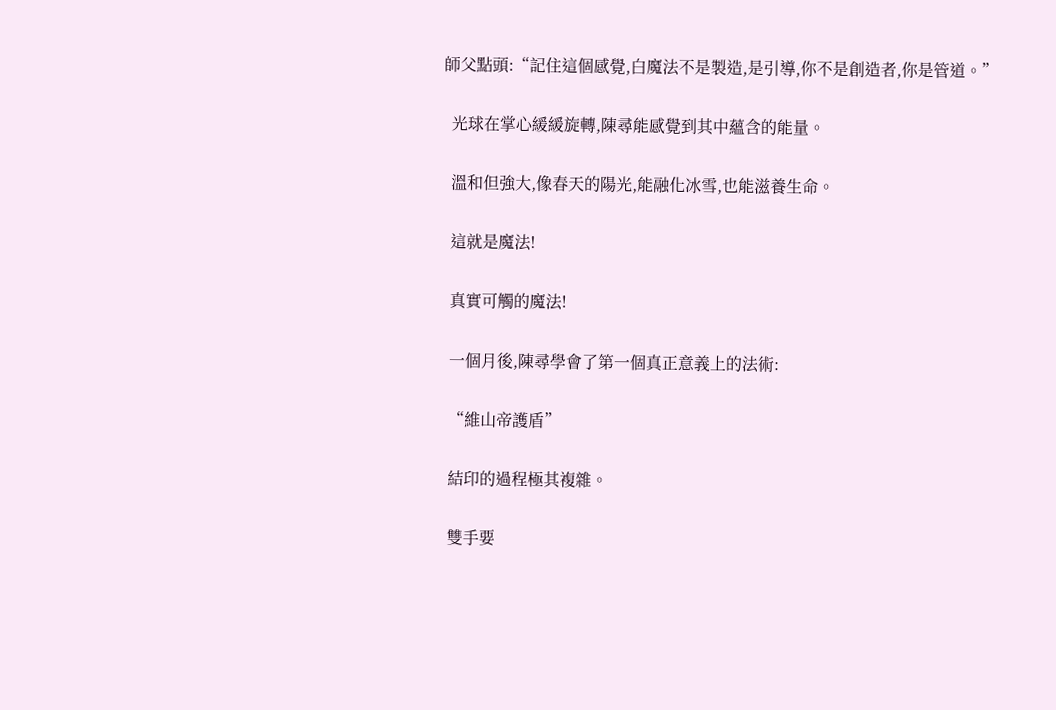師父點頭:“記住這個感覺,白魔法不是製造,是引導,你不是創造者,你是管道。”

  光球在掌心緩緩旋轉,陳尋能感覺到其中蘊含的能量。

  溫和但強大,像春天的陽光,能融化冰雪,也能滋養生命。

  這就是魔法!

  真實可觸的魔法!

  一個月後,陳尋學會了第一個真正意義上的法術:

  “維山帝護盾”

  結印的過程極其複雜。

  雙手要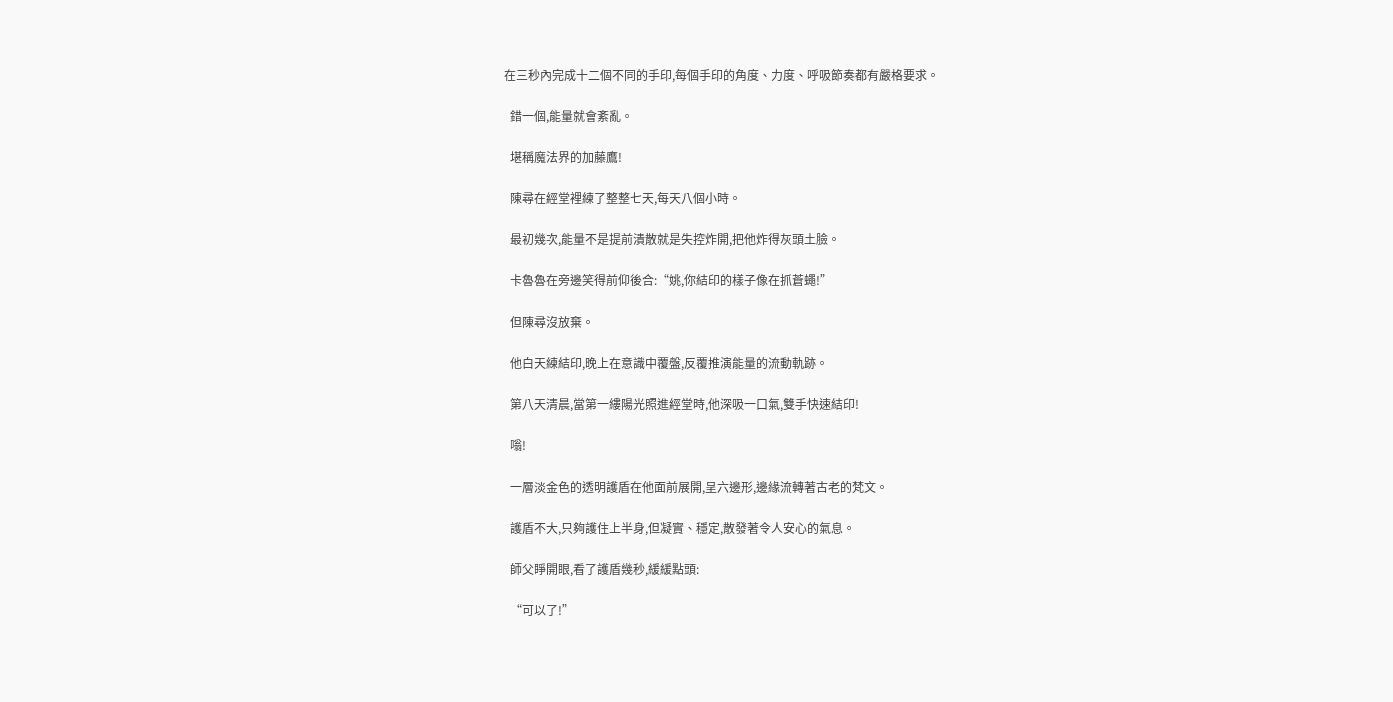在三秒內完成十二個不同的手印,每個手印的角度、力度、呼吸節奏都有嚴格要求。

  錯一個,能量就會紊亂。

  堪稱魔法界的加藤鷹!

  陳尋在經堂裡練了整整七天,每天八個小時。

  最初幾次,能量不是提前潰散就是失控炸開,把他炸得灰頭土臉。

  卡魯魯在旁邊笑得前仰後合:“姚,你結印的樣子像在抓蒼蠅!”

  但陳尋沒放棄。

  他白天練結印,晚上在意識中覆盤,反覆推演能量的流動軌跡。

  第八天清晨,當第一縷陽光照進經堂時,他深吸一口氣,雙手快速結印!

  嗡!

  一層淡金色的透明護盾在他面前展開,呈六邊形,邊緣流轉著古老的梵文。

  護盾不大,只夠護住上半身,但凝實、穩定,散發著令人安心的氣息。

  師父睜開眼,看了護盾幾秒,緩緩點頭:

  “可以了!”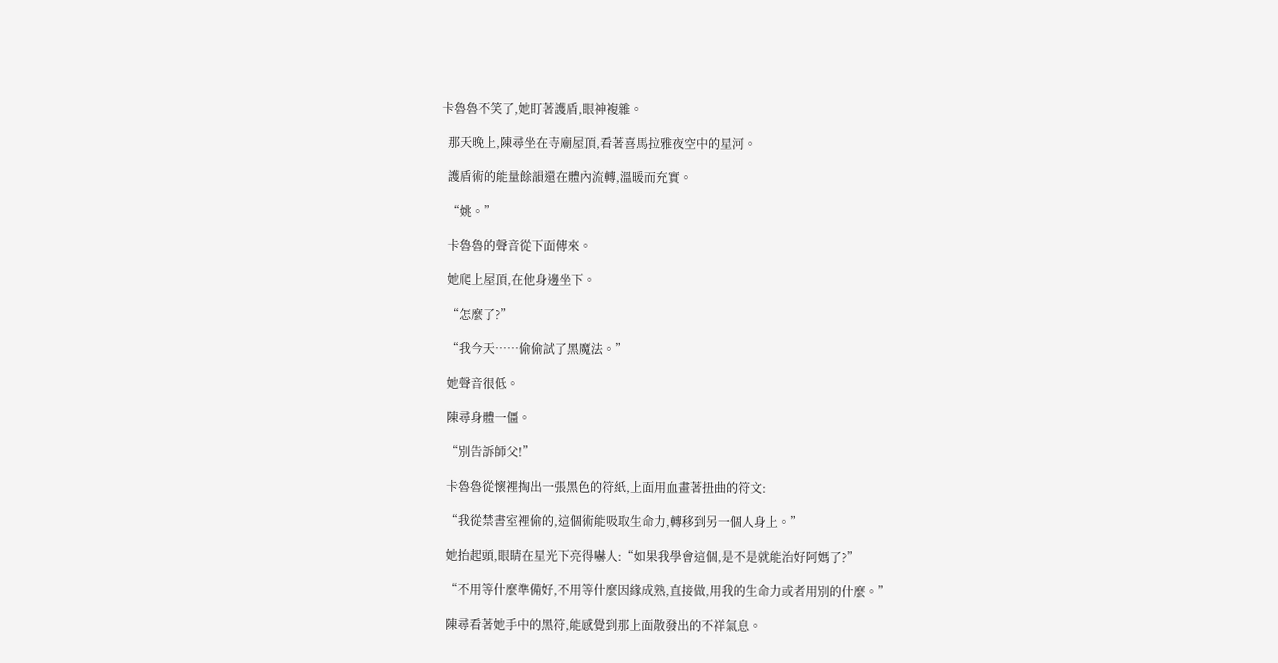卡魯魯不笑了,她盯著護盾,眼神複雜。

  那天晚上,陳尋坐在寺廟屋頂,看著喜馬拉雅夜空中的星河。

  護盾術的能量餘韻還在體內流轉,溫暖而充實。

  “姚。”

  卡魯魯的聲音從下面傳來。

  她爬上屋頂,在他身邊坐下。

  “怎麼了?”

  “我今天……偷偷試了黑魔法。”

  她聲音很低。

  陳尋身體一僵。

  “別告訴師父!”

  卡魯魯從懷裡掏出一張黑色的符紙,上面用血畫著扭曲的符文:

  “我從禁書室裡偷的,這個術能吸取生命力,轉移到另一個人身上。”

  她抬起頭,眼睛在星光下亮得嚇人:“如果我學會這個,是不是就能治好阿媽了?”

  “不用等什麼準備好,不用等什麼因緣成熟,直接做,用我的生命力或者用別的什麼。”

  陳尋看著她手中的黑符,能感覺到那上面散發出的不祥氣息。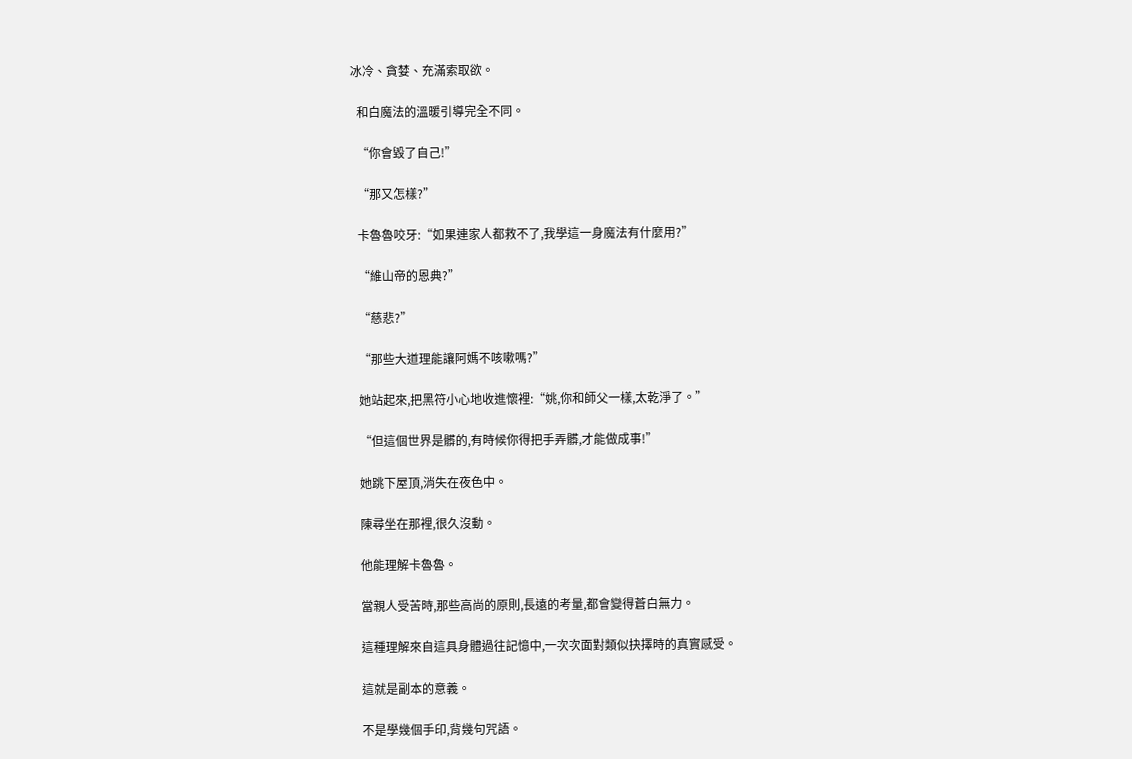冰冷、貪婪、充滿索取欲。

  和白魔法的溫暖引導完全不同。

  “你會毀了自己!”

  “那又怎樣?”

  卡魯魯咬牙:“如果連家人都救不了,我學這一身魔法有什麼用?”

  “維山帝的恩典?”

  “慈悲?”

  “那些大道理能讓阿媽不咳嗽嗎?”

  她站起來,把黑符小心地收進懷裡:“姚,你和師父一樣,太乾淨了。”

  “但這個世界是髒的,有時候你得把手弄髒,才能做成事!”

  她跳下屋頂,消失在夜色中。

  陳尋坐在那裡,很久沒動。

  他能理解卡魯魯。

  當親人受苦時,那些高尚的原則,長遠的考量,都會變得蒼白無力。

  這種理解來自這具身體過往記憶中,一次次面對類似抉擇時的真實感受。

  這就是副本的意義。

  不是學幾個手印,背幾句咒語。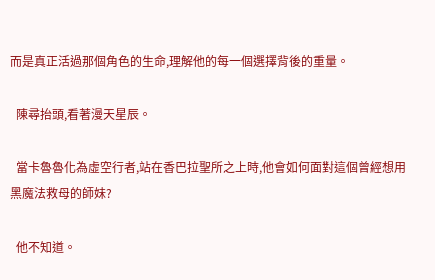而是真正活過那個角色的生命,理解他的每一個選擇背後的重量。

  陳尋抬頭,看著漫天星辰。

  當卡魯魯化為虛空行者,站在香巴拉聖所之上時,他會如何面對這個曾經想用黑魔法救母的師妹?

  他不知道。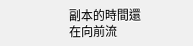副本的時間還在向前流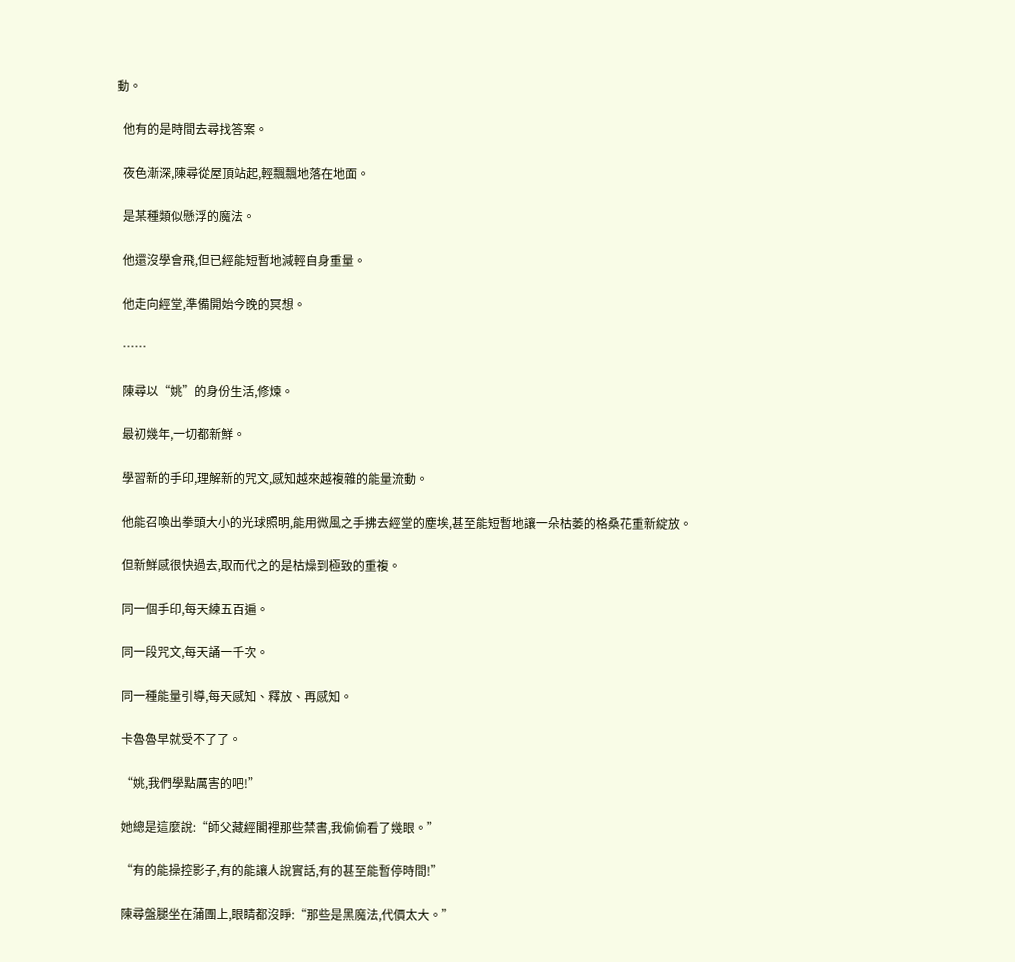動。

  他有的是時間去尋找答案。

  夜色漸深,陳尋從屋頂站起,輕飄飄地落在地面。

  是某種類似懸浮的魔法。

  他還沒學會飛,但已經能短暫地減輕自身重量。

  他走向經堂,準備開始今晚的冥想。

  ……

  陳尋以“姚”的身份生活,修煉。

  最初幾年,一切都新鮮。

  學習新的手印,理解新的咒文,感知越來越複雜的能量流動。

  他能召喚出拳頭大小的光球照明,能用微風之手拂去經堂的塵埃,甚至能短暫地讓一朵枯萎的格桑花重新綻放。

  但新鮮感很快過去,取而代之的是枯燥到極致的重複。

  同一個手印,每天練五百遍。

  同一段咒文,每天誦一千次。

  同一種能量引導,每天感知、釋放、再感知。

  卡魯魯早就受不了了。

  “姚,我們學點厲害的吧!”

  她總是這麼說:“師父藏經閣裡那些禁書,我偷偷看了幾眼。”

  “有的能操控影子,有的能讓人說實話,有的甚至能暫停時間!”

  陳尋盤腿坐在蒲團上,眼睛都沒睜:“那些是黑魔法,代價太大。”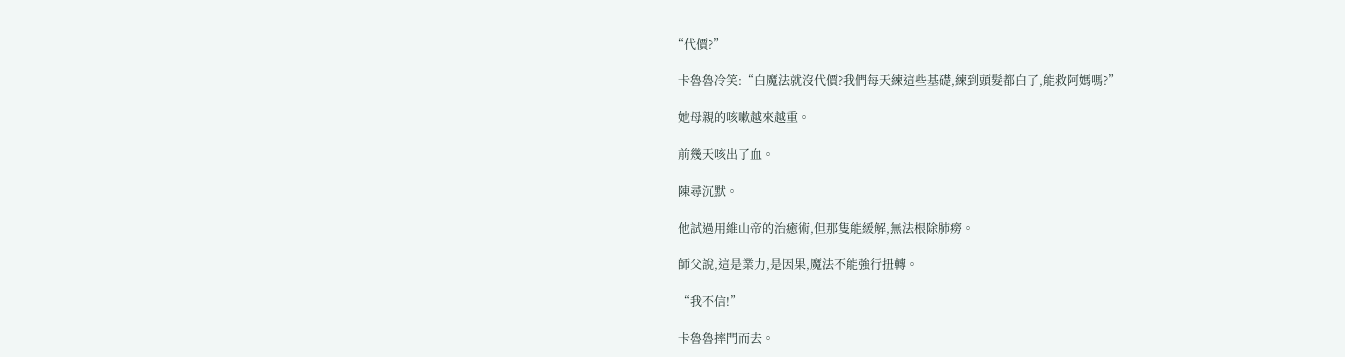“代價?”

  卡魯魯冷笑:“白魔法就沒代價?我們每天練這些基礎,練到頭髮都白了,能救阿媽嗎?”

  她母親的咳嗽越來越重。

  前幾天咳出了血。

  陳尋沉默。

  他試過用維山帝的治癒術,但那隻能緩解,無法根除肺癆。

  師父說,這是業力,是因果,魔法不能強行扭轉。

  “我不信!”

  卡魯魯摔門而去。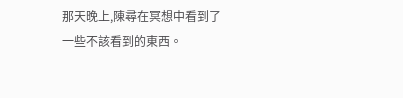那天晚上,陳尋在冥想中看到了一些不該看到的東西。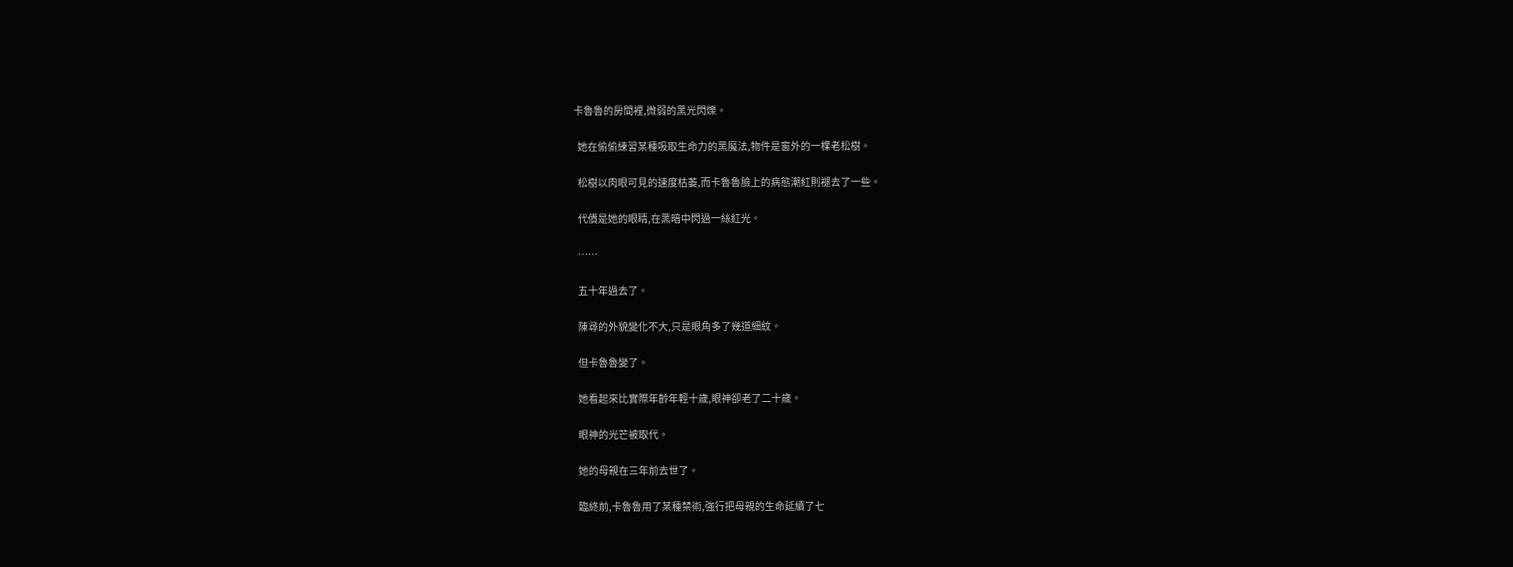卡魯魯的房間裡,微弱的黑光閃爍。

  她在偷偷練習某種吸取生命力的黑魔法,物件是窗外的一棵老松樹。

  松樹以肉眼可見的速度枯萎,而卡魯魯臉上的病態潮紅則褪去了一些。

  代價是她的眼睛,在黑暗中閃過一絲紅光。

  ……

  五十年過去了。

  陳尋的外貌變化不大,只是眼角多了幾道細紋。

  但卡魯魯變了。

  她看起來比實際年齡年輕十歲,眼神卻老了二十歲。

  眼神的光芒被取代。

  她的母親在三年前去世了。

  臨終前,卡魯魯用了某種禁術,強行把母親的生命延續了七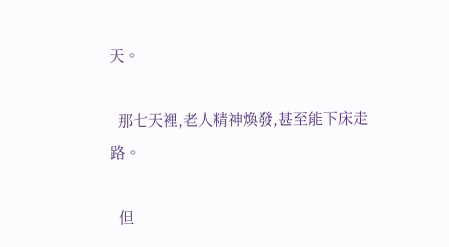天。

  那七天裡,老人精神煥發,甚至能下床走路。

  但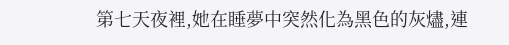第七天夜裡,她在睡夢中突然化為黑色的灰燼,連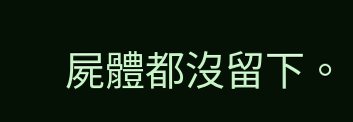屍體都沒留下。